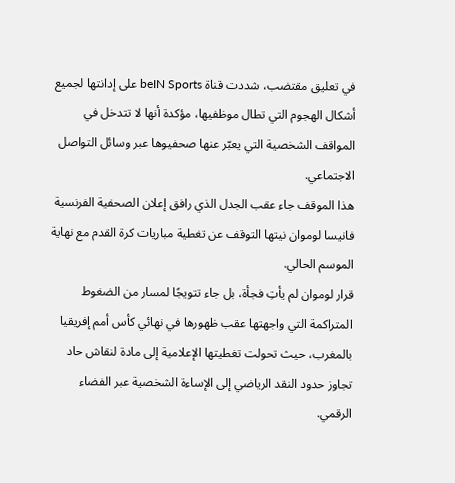في تعليق مقتضب، شددت قناة beIN Sports على إدانتها لجميع أشكال الهجوم التي تطال موظفيها، مؤكدة أنها لا تتدخل في المواقف الشخصية التي يعبّر عنها صحفيوها عبر وسائل التواصل الاجتماعي.
هذا الموقف جاء عقب الجدل الذي رافق إعلان الصحفية الفرنسية فانيسا لوموان نيتها التوقف عن تغطية مباريات كرة القدم مع نهاية الموسم الحالي.
قرار لوموان لم يأتِ فجأة، بل جاء تتويجًا لمسار من الضغوط المتراكمة التي واجهتها عقب ظهورها في نهائي كأس أمم إفريقيا بالمغرب، حيث تحولت تغطيتها الإعلامية إلى مادة لنقاش حاد تجاوز حدود النقد الرياضي إلى الإساءة الشخصية عبر الفضاء الرقمي.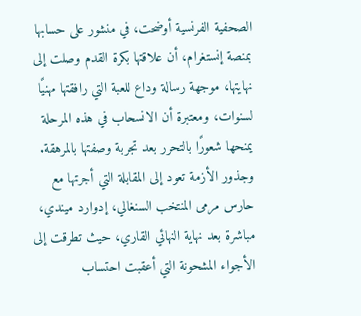الصحفية الفرنسية أوضحت، في منشور على حسابها بمنصة إنستغرام، أن علاقتها بكرة القدم وصلت إلى نهايتها، موجهة رسالة وداع للعبة التي رافقتها مهنيًا لسنوات، ومعتبرة أن الانسحاب في هذه المرحلة يمنحها شعورًا بالتحرر بعد تجربة وصفتها بالمرهقة.
وجذور الأزمة تعود إلى المقابلة التي أجرتها مع حارس مرمى المنتخب السنغالي، إدوارد ميندي، مباشرة بعد نهاية النهائي القاري، حيث تطرقت إلى الأجواء المشحونة التي أعقبت احتساب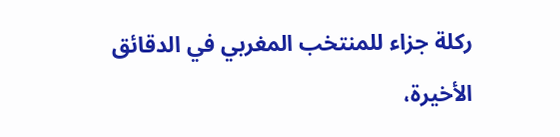ركلة جزاء للمنتخب المغربي في الدقائق الأخيرة،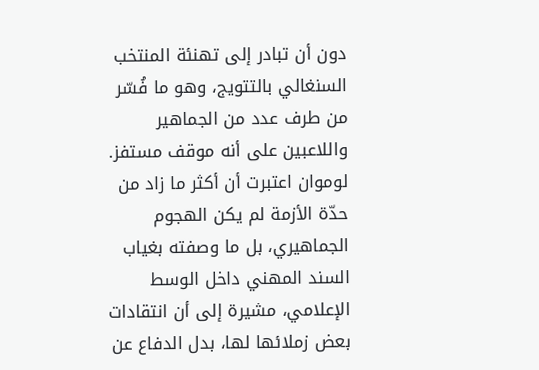دون أن تبادر إلى تهنئة المنتخب السنغالي بالتتويج، وهو ما فُسّر من طرف عدد من الجماهير واللاعبين على أنه موقف مستفز.
لوموان اعتبرت أن أكثر ما زاد من حدّة الأزمة لم يكن الهجوم الجماهيري، بل ما وصفته بغياب السند المهني داخل الوسط الإعلامي، مشيرة إلى أن انتقادات بعض زملائها لها، بدل الدفاع عن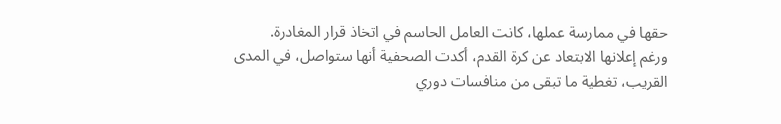حقها في ممارسة عملها، كانت العامل الحاسم في اتخاذ قرار المغادرة.
ورغم إعلانها الابتعاد عن كرة القدم، أكدت الصحفية أنها ستواصل، في المدى القريب، تغطية ما تبقى من منافسات دوري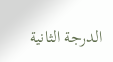الدرجة الثانية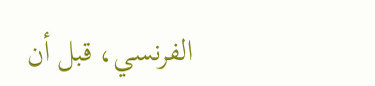الفرنسي، قبل أن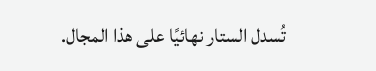تُسدل الستار نهائيًا على هذا المجال.